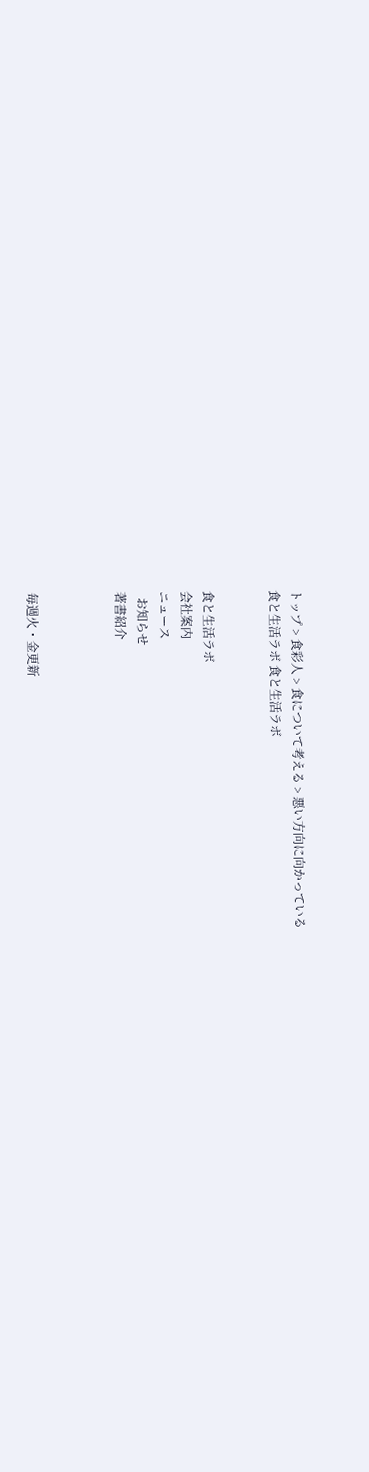トップ > 食彩人 > 食について考える > 悪い方向に向かっている
食と生活ラボ 食と生活ラボ


食と生活ラボ
会社案内
ニュース
  お知らせ
著書紹介



毎週火・金更新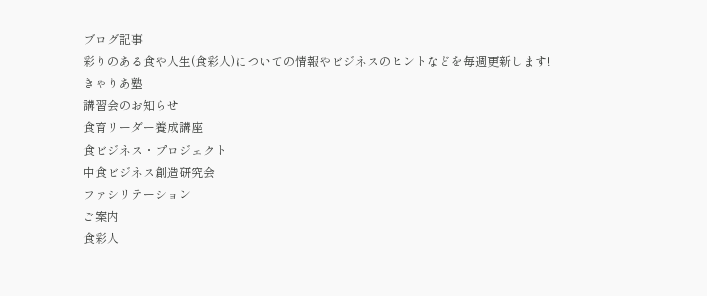ブログ記事
彩りのある食や人生(食彩人)についての情報やビジネスのヒントなどを毎週更新します!
きゃりあ塾
講習会のお知らせ
食育リーダー養成講座
食ビジネス・プロジェクト
中食ビジネス創造研究会
ファシリテーション
ご案内
食彩人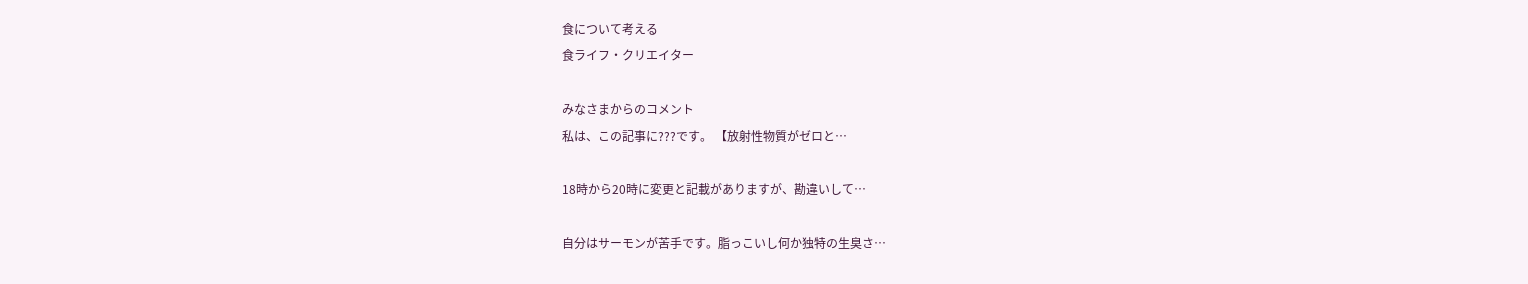食について考える
食ライフ・クリエイター

みなさまからのコメント
私は、この記事に???です。 【放射性物質がゼロと…

18時から20時に変更と記載がありますが、勘違いして…

自分はサーモンが苦手です。脂っこいし何か独特の生臭さ…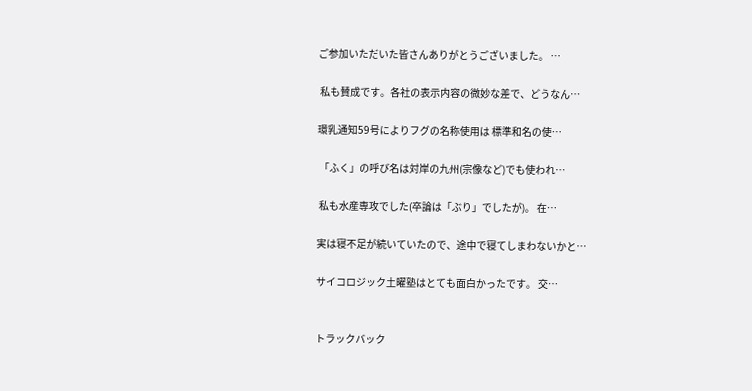ご参加いただいた皆さんありがとうございました。 …

 私も賛成です。各社の表示内容の微妙な差で、どうなん…

環乳通知59号によりフグの名称使用は 標準和名の使…

 「ふく」の呼び名は対岸の九州(宗像など)でも使われ…

 私も水産専攻でした(卒論は「ぶり」でしたが)。 在…

実は寝不足が続いていたので、途中で寝てしまわないかと…

サイコロジック土曜塾はとても面白かったです。 交…


トラックバック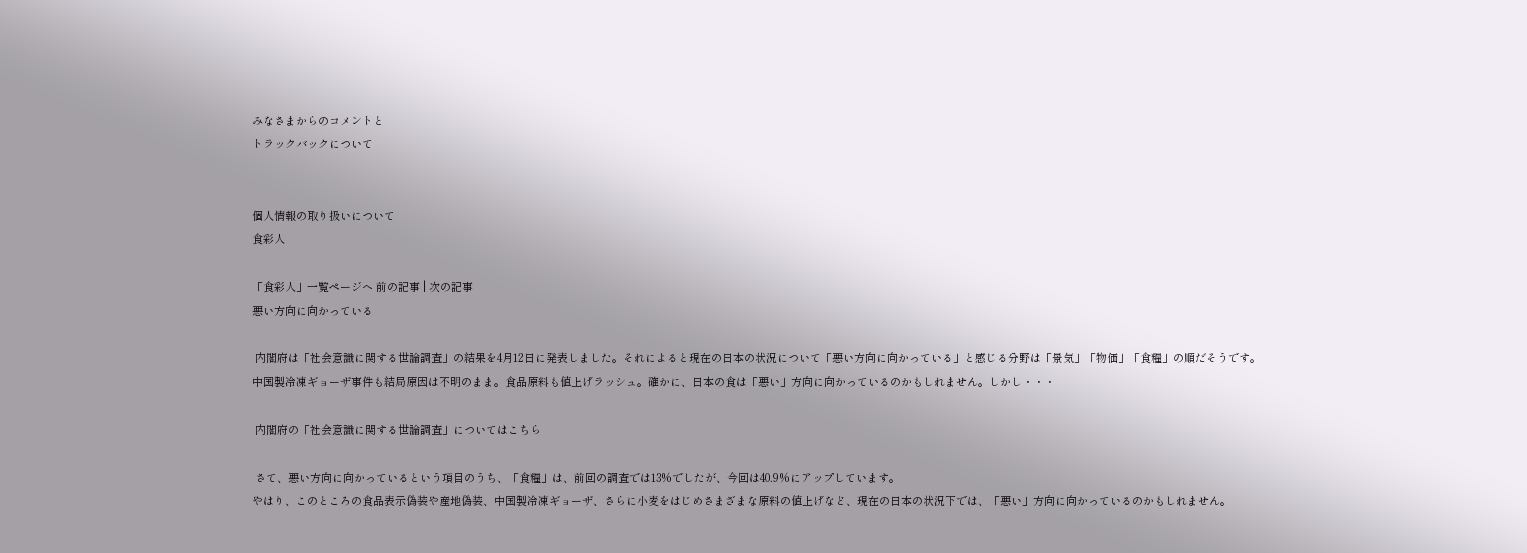みなさまからのコメントと
トラックバックについて


個人情報の取り扱いについて
食彩人

「食彩人」一覧ページへ 前の記事 | 次の記事
悪い方向に向かっている

 内閣府は「社会意識に関する世論調査」の結果を4月12日に発表しました。それによると現在の日本の状況について「悪い方向に向かっている」と感じる分野は「景気」「物価」「食糧」の順だそうです。
中国製冷凍ギョーザ事件も結局原因は不明のまま。食品原料も値上げラッシュ。確かに、日本の食は「悪い」方向に向かっているのかもしれません。しかし・・・

 内閣府の「社会意識に関する世論調査」についてはこちら

 さて、悪い方向に向かっているという項目のうち、「食糧」は、前回の調査では13%でしたが、今回は40.9%にアップしています。
やはり、このところの食品表示偽装や産地偽装、中国製冷凍ギョーザ、さらに小麦をはじめさまざまな原料の値上げなど、現在の日本の状況下では、「悪い」方向に向かっているのかもしれません。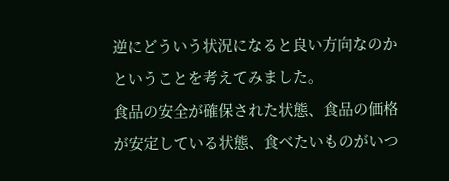逆にどういう状況になると良い方向なのかということを考えてみました。
食品の安全が確保された状態、食品の価格が安定している状態、食べたいものがいつ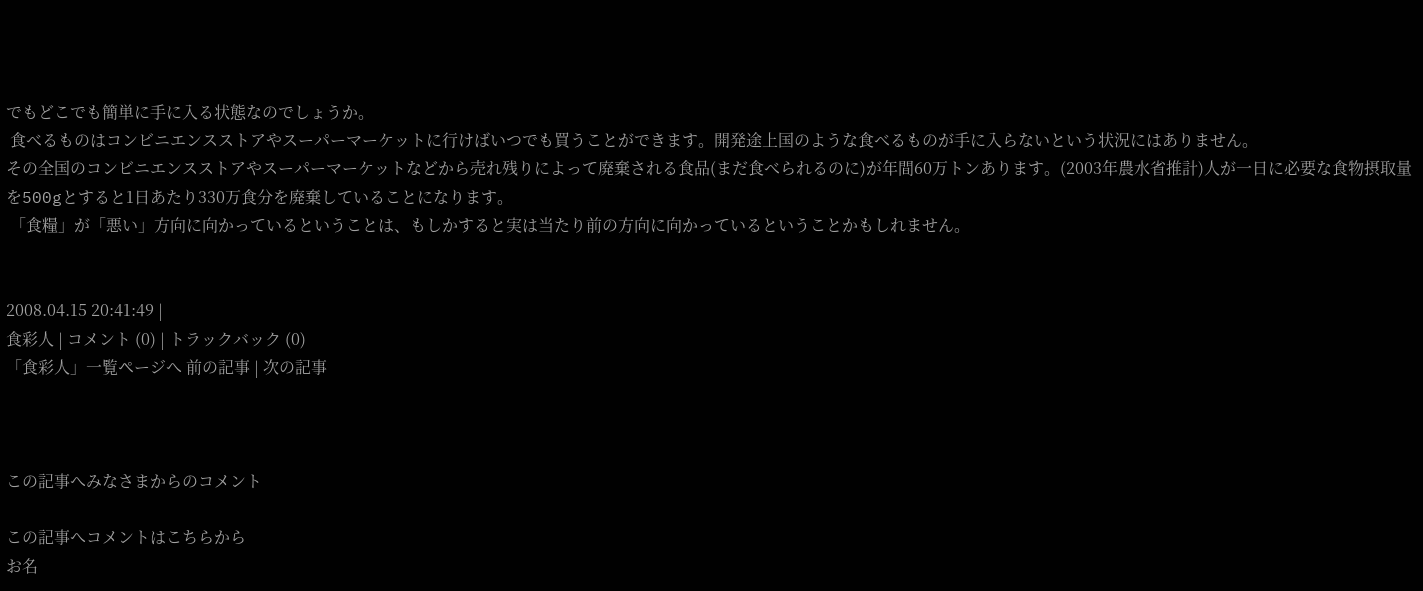でもどこでも簡単に手に入る状態なのでしょうか。
 食べるものはコンビニエンスストアやスーパーマーケットに行けばいつでも買うことができます。開発途上国のような食べるものが手に入らないという状況にはありません。
その全国のコンビニエンスストアやスーパーマーケットなどから売れ残りによって廃棄される食品(まだ食べられるのに)が年間60万トンあります。(2003年農水省推計)人が一日に必要な食物摂取量を500gとすると1日あたり330万食分を廃棄していることになります。
 「食糧」が「悪い」方向に向かっているということは、もしかすると実は当たり前の方向に向かっているということかもしれません。


2008.04.15 20:41:49 |
食彩人 | コメント (0) | トラックバック (0)
「食彩人」一覧ページへ 前の記事 | 次の記事



この記事へみなさまからのコメント

この記事へコメントはこちらから
お名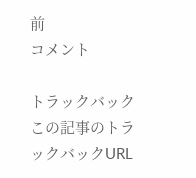前
コメント

トラックバック
この記事のトラックバックURL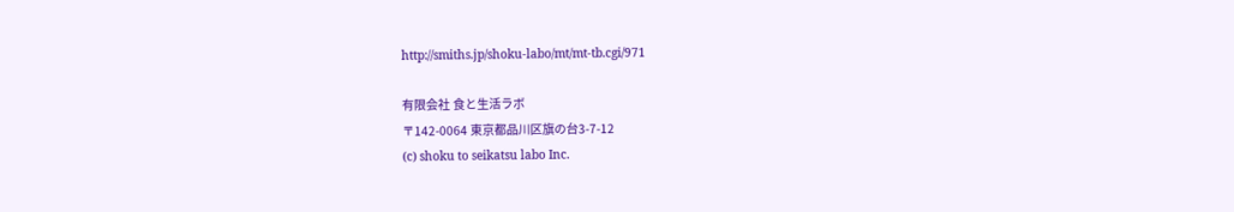http://smiths.jp/shoku-labo/mt/mt-tb.cgi/971

有限会社 食と生活ラボ
〒142-0064 東京都品川区旗の台3-7-12
(c) shoku to seikatsu labo Inc.